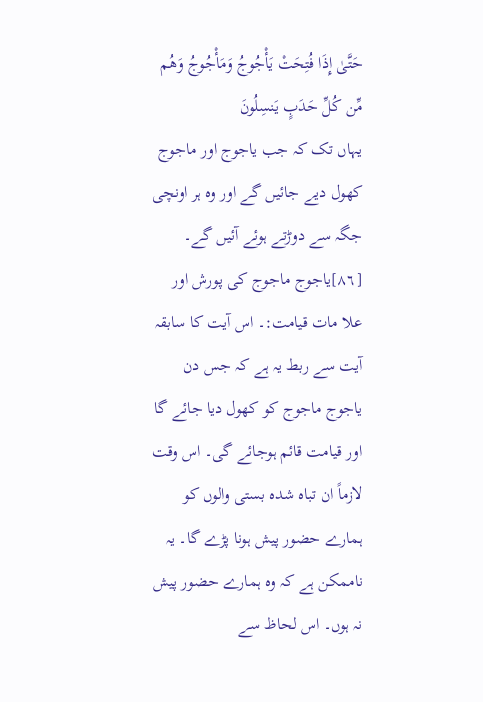حَتَّىٰ إِذَا فُتِحَتْ يَأْجُوجُ وَمَأْجُوجُ وَهُم مِّن كُلِّ حَدَبٍ يَنسِلُونَ
یہاں تک کہ جب یاجوج اور ماجوج کھول دیے جائیں گے اور وہ ہر اونچی جگہ سے دوڑتے ہوئے آئیں گے۔
[٨٦]یاجوج ماجوج کی پورش اور علا مات قیامت:۔ اس آیت کا سابقہ آیت سے ربط یہ ہے کہ جس دن یاجوج ماجوج کو کھول دیا جائے گا اور قیامت قائم ہوجائے گی۔ اس وقت لازماً ان تباہ شدہ بستی والوں کو ہمارے حضور پیش ہونا پڑے گا۔ یہ ناممکن ہے کہ وہ ہمارے حضور پیش نہ ہوں۔ اس لحاظ سے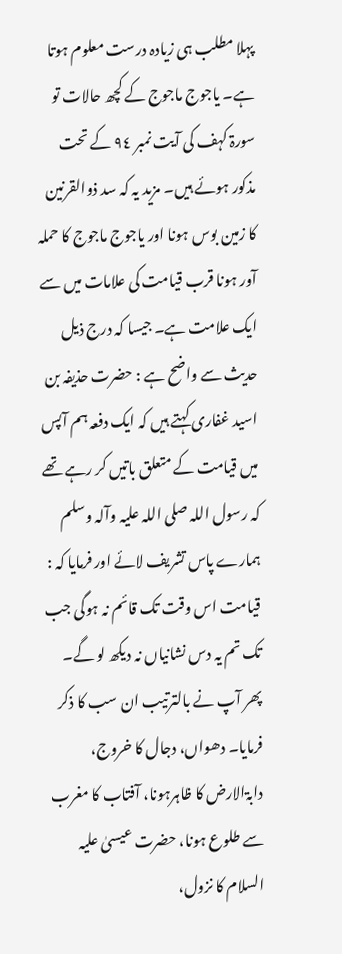پہلا مطلب ہی زیادہ درست معلوم ہوتا ہے۔ یاجوج ماجوج کے کچھ حالات تو سورۃ کہف کی آیت نمبر ٩٤ کے تحت مذکور ہوئے ہیں۔ مزید یہ کہ سد ذوالقرنین کا زمین بوس ہونا اور یاجوج ماجوج کا حملہ آور ہونا قرب قیامت کی علامات میں سے ایک علامت ہے۔ جیسا کہ درج ذیل حدیث سے واضح ہے : حضرت حذیفہ بن اسید غفاری کہتے ہیں کہ ایک دفعہ ہم آپس میں قیامت کے متعلق باتیں کر رہے تھے کہ رسول اللہ صلی اللہ علیہ وآلہ وسلم ہمارے پاس تشریف لائے اور فرمایا کہ : قیامت اس وقت تک قائم نہ ہوگی جب تک تم یہ دس نشانیاں نہ دیکھ لو گے۔ پھر آپ نے بالترتیب ان سب کا ذکر فرمایا۔ دھواں، دجال کا خروج، دابۃالارض کا ظاہرہونا، آفتاب کا مغرب سے طلوع ہونا، حضرت عیسیٰ علیہ السلام کا نزول،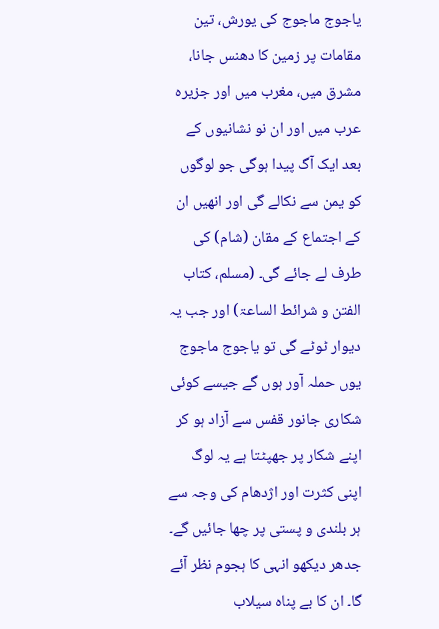یاجوج ماجوج کی یورش، تین مقامات پر زمین کا دھنس جانا، مشرق میں، مغرب میں اور جزیرہ عرب میں اور ان نو نشانیوں کے بعد ایک آگ پیدا ہوگی جو لوگوں کو یمن سے نکالے گی اور انھیں ان کے اجتماع کے مقان (شام) کی طرف لے جائے گی۔ (مسلم، کتاب الفتن و شرائط الساعۃ) اور جب یہ دیوار ٹوٹے گی تو یاجوج ماجوج یوں حملہ آور ہوں گے جیسے کوئی شکاری جانور قفس سے آزاد ہو کر اپنے شکار پر جھپٹتا ہے یہ لوگ اپنی کثرت اور اژدھام کی وجہ سے ہر بلندی و پستی پر چھا جائیں گے۔ جدھر دیکھو انہی کا ہجوم نظر آئے گا۔ ان کا بے پناہ سیلاب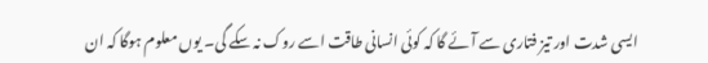ایسی شدت اور تیز فتاری سے آئے گا کہ کوئی انسانی طاقت اسے روک نہ سکے گی۔ یوں معلوم ہوگا کہ ان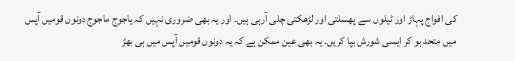کی افواج پہاڑ اور ٹیلوں سے پھسلتی اور لڑھکتی چلی آرہی ہیں۔ اور یہ بھی ضروری نہیں کہ یاجوج ماجوج دونوں قومیں آپس میں متحد ہو کر ایسی شورش بپا کریں۔ یہ بھی عین ممکن ہے کہ یہ دونوں قومیں آپس میں ہی بھڑ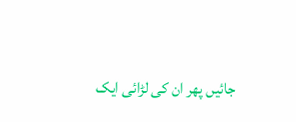جائیں پھر ان کی لڑائی ایک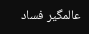عالمگیر فساد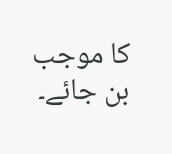کا موجب بن جائے۔